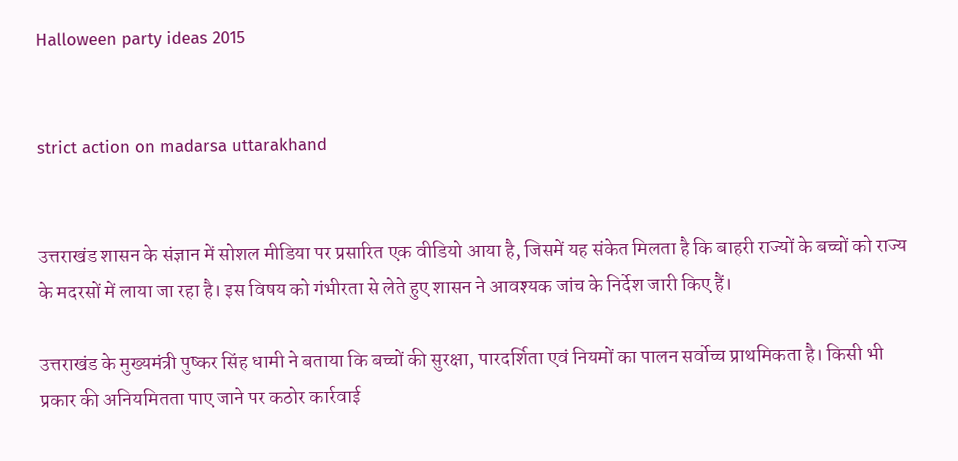Halloween party ideas 2015


strict action on madarsa uttarakhand


उत्तराखंड शासन के संज्ञान में सोशल मीडिया पर प्रसारित एक वीडियो आया है, जिसमें यह संकेत मिलता है कि बाहरी राज्यों के बच्चों को राज्य के मदरसों में लाया जा रहा है। इस विषय को गंभीरता से लेते हुए शासन ने आवश्यक जांच के निर्देश जारी किए हैं।

उत्तराखंड के मुख्यमंत्री पुष्कर सिंह धामी ने बताया कि बच्चों की सुरक्षा, पारदर्शिता एवं नियमों का पालन सर्वोच्च प्राथमिकता है। किसी भी प्रकार की अनियमितता पाए जाने पर कठोर कार्रवाई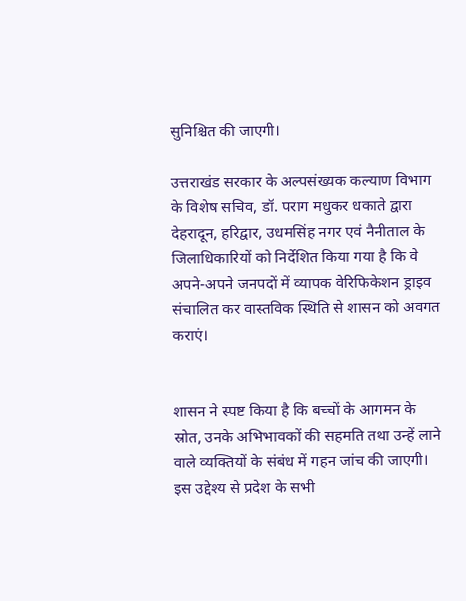सुनिश्चित की जाएगी।

उत्तराखंड सरकार के अल्पसंख्यक कल्याण विभाग के विशेष सचिव, डॉ. पराग मधुकर धकाते द्वारा देहरादून, हरिद्वार, उधमसिंह नगर एवं नैनीताल के जिलाधिकारियों को निर्देशित किया गया है कि वे अपने-अपने जनपदों में व्यापक वेरिफिकेशन ड्राइव संचालित कर वास्तविक स्थिति से शासन को अवगत कराएं।


शासन ने स्पष्ट किया है कि बच्चों के आगमन के स्रोत, उनके अभिभावकों की सहमति तथा उन्हें लाने वाले व्यक्तियों के संबंध में गहन जांच की जाएगी। इस उद्देश्य से प्रदेश के सभी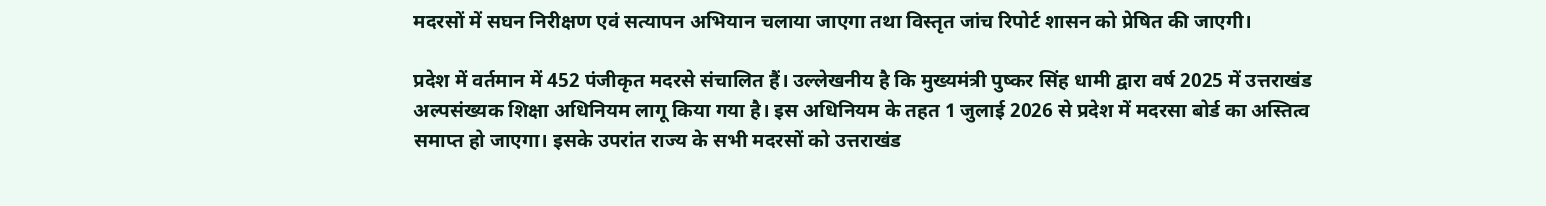मदरसों में सघन निरीक्षण एवं सत्यापन अभियान चलाया जाएगा तथा विस्तृत जांच रिपोर्ट शासन को प्रेषित की जाएगी।

प्रदेश में वर्तमान में 452 पंजीकृत मदरसे संचालित हैं। उल्लेखनीय है कि मुख्यमंत्री पुष्कर सिंह धामी द्वारा वर्ष 2025 में उत्तराखंड अल्पसंख्यक शिक्षा अधिनियम लागू किया गया है। इस अधिनियम के तहत 1 जुलाई 2026 से प्रदेश में मदरसा बोर्ड का अस्तित्व समाप्त हो जाएगा। इसके उपरांत राज्य के सभी मदरसों को उत्तराखंड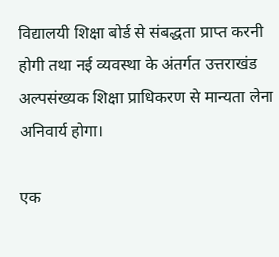विद्यालयी शिक्षा बोर्ड से संबद्धता प्राप्त करनी होगी तथा नई व्यवस्था के अंतर्गत उत्तराखंड अल्पसंख्यक शिक्षा प्राधिकरण से मान्यता लेना अनिवार्य होगा।

एक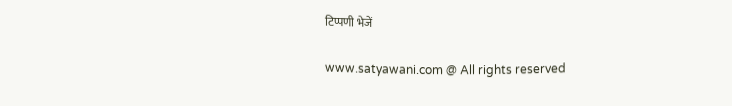टिप्पणी भेजें

www.satyawani.com @ All rights reserved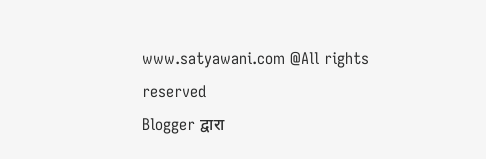www.satyawani.com @All rights reserved
Blogger द्वारा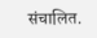संचालित.